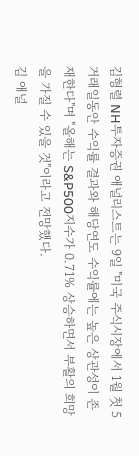김형렬 NH투자증권 애널리스트는 9일 "미국 주식시장에서 1월 첫 5거래일동안 수익률 결과와 해당연도 수익률에는 높은 상관성이 존재한다"며 "올해는 S&P500지수가 0.71% 상승하면서 부활의 희망을 가질 수 있을 것"이라고 전망했다.
김 애널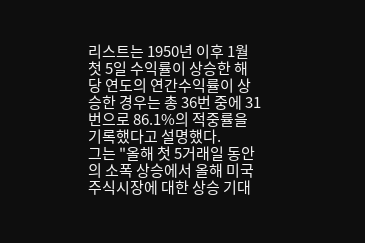리스트는 1950년 이후 1월 첫 5일 수익률이 상승한 해당 연도의 연간수익률이 상승한 경우는 총 36번 중에 31번으로 86.1%의 적중률을 기록했다고 설명했다.
그는 "올해 첫 5거래일 동안의 소폭 상승에서 올해 미국 주식시장에 대한 상승 기대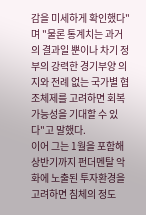감을 미세하게 확인했다"며 "물론 통계치는 과거의 결과일 뿐이나 차기 정부의 강력한 경기부양 의지와 전례 없는 국가별 협조체제를 고려하면 회복 가능성을 기대할 수 있다"고 말했다.
이어 그는 1월을 포함해 상반기까지 펀더멘탈 악화에 노출된 투자환경을 고려하면 침체의 정도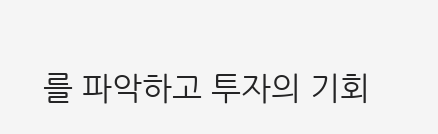를 파악하고 투자의 기회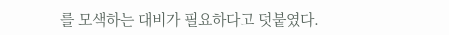를 모색하는 대비가 필요하다고 덧붙였다.